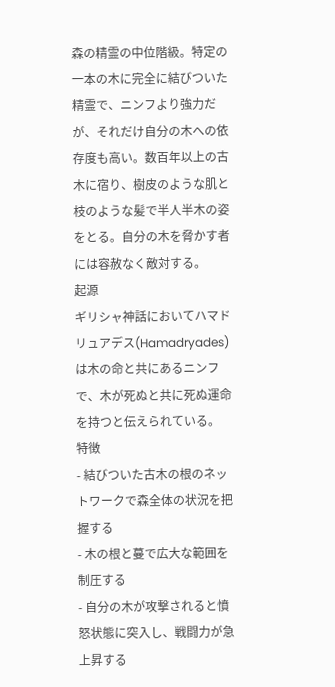森の精霊の中位階級。特定の一本の木に完全に結びついた精霊で、ニンフより強力だが、それだけ自分の木への依存度も高い。数百年以上の古木に宿り、樹皮のような肌と枝のような髪で半人半木の姿をとる。自分の木を脅かす者には容赦なく敵対する。
起源
ギリシャ神話においてハマドリュアデス(Hamadryades)は木の命と共にあるニンフで、木が死ぬと共に死ぬ運命を持つと伝えられている。
特徴
- 結びついた古木の根のネットワークで森全体の状況を把握する
- 木の根と蔓で広大な範囲を制圧する
- 自分の木が攻撃されると憤怒状態に突入し、戦闘力が急上昇する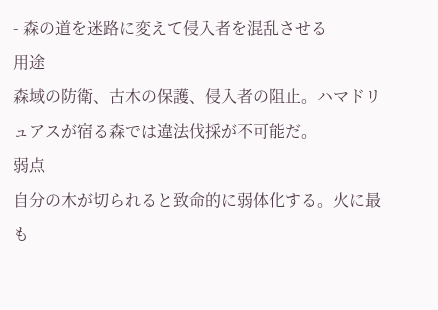- 森の道を迷路に変えて侵入者を混乱させる
用途
森域の防衛、古木の保護、侵入者の阻止。ハマドリュアスが宿る森では違法伐採が不可能だ。
弱点
自分の木が切られると致命的に弱体化する。火に最も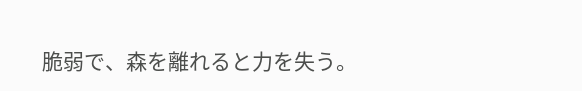脆弱で、森を離れると力を失う。